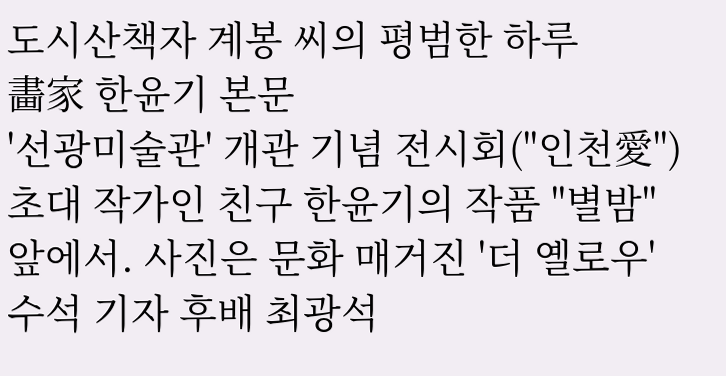도시산책자 계봉 씨의 평범한 하루
畵家 한윤기 본문
'선광미술관' 개관 기념 전시회("인천愛") 초대 작가인 친구 한윤기의 작품 "별밤" 앞에서. 사진은 문화 매거진 '더 옐로우' 수석 기자 후배 최광석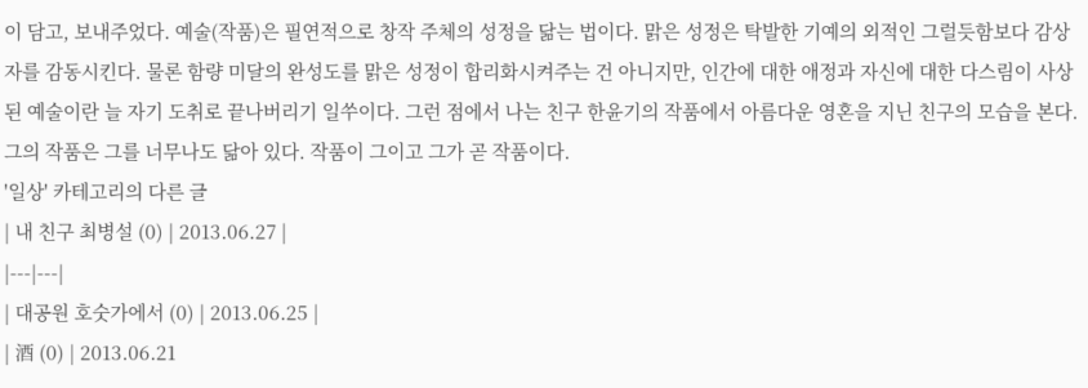이 담고, 보내주었다. 예술(작품)은 필연적으로 창작 주체의 성정을 닮는 법이다. 맑은 성정은 탁발한 기예의 외적인 그럴듯함보다 감상자를 감동시킨다. 물론 함량 미달의 완성도를 맑은 성정이 합리화시켜주는 건 아니지만, 인간에 대한 애정과 자신에 대한 다스림이 사상된 예술이란 늘 자기 도취로 끝나버리기 일쑤이다. 그런 점에서 나는 친구 한윤기의 작품에서 아름다운 영혼을 지닌 친구의 모습을 본다. 그의 작품은 그를 너무나도 닮아 있다. 작품이 그이고 그가 곧 작품이다.
'일상' 카테고리의 다른 글
| 내 친구 최병설 (0) | 2013.06.27 |
|---|---|
| 대공원 호숫가에서 (0) | 2013.06.25 |
| 酒 (0) | 2013.06.21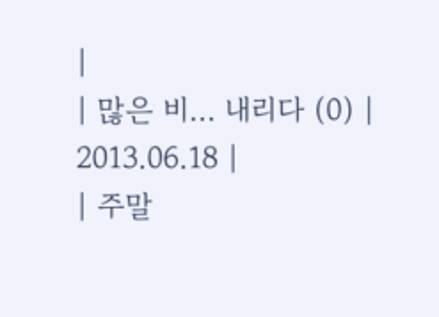|
| 많은 비... 내리다 (0) | 2013.06.18 |
| 주말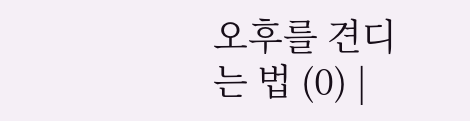오후를 견디는 법 (0) |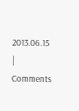2013.06.15 |
Comments